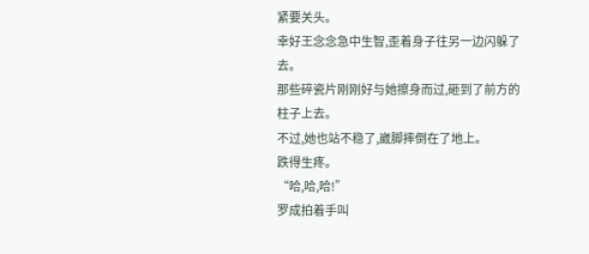紧要关头。
幸好王念念急中生智,歪着身子往另一边闪躲了去。
那些碎瓷片刚刚好与她擦身而过,砸到了前方的柱子上去。
不过,她也站不稳了,崴脚摔倒在了地上。
跌得生疼。
“哈,哈,哈!”
罗成拍着手叫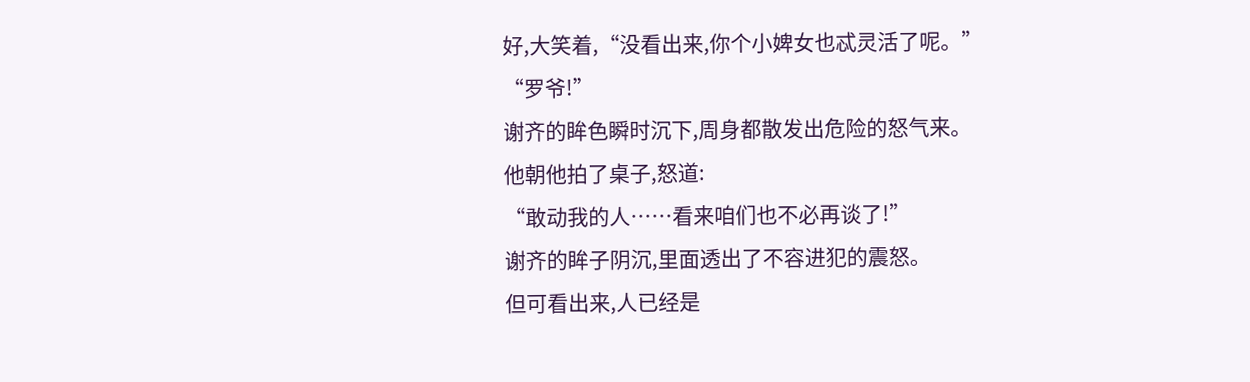好,大笑着,“没看出来,你个小婢女也忒灵活了呢。”
“罗爷!”
谢齐的眸色瞬时沉下,周身都散发出危险的怒气来。
他朝他拍了桌子,怒道:
“敢动我的人……看来咱们也不必再谈了!”
谢齐的眸子阴沉,里面透出了不容进犯的震怒。
但可看出来,人已经是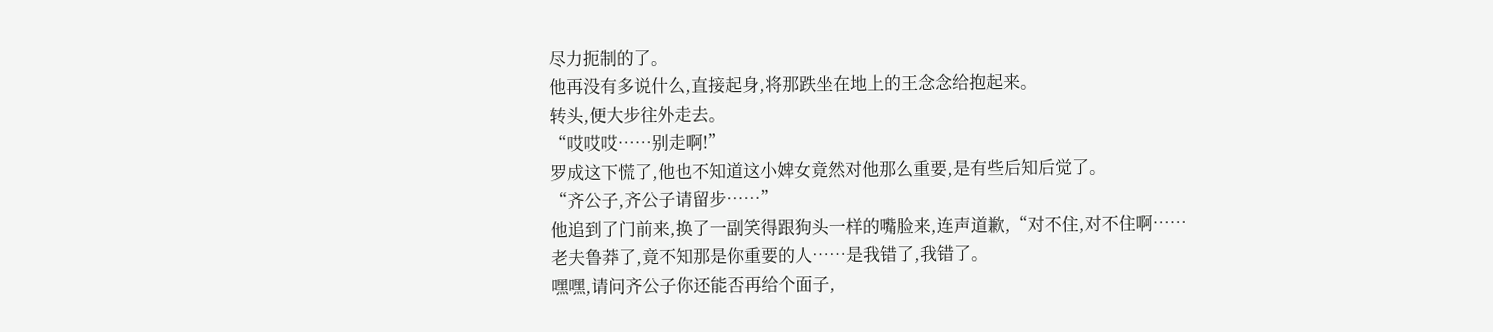尽力扼制的了。
他再没有多说什么,直接起身,将那跌坐在地上的王念念给抱起来。
转头,便大步往外走去。
“哎哎哎……别走啊!”
罗成这下慌了,他也不知道这小婢女竟然对他那么重要,是有些后知后觉了。
“齐公子,齐公子请留步……”
他追到了门前来,换了一副笑得跟狗头一样的嘴脸来,连声道歉,“对不住,对不住啊……老夫鲁莽了,竟不知那是你重要的人……是我错了,我错了。
嘿嘿,请问齐公子你还能否再给个面子,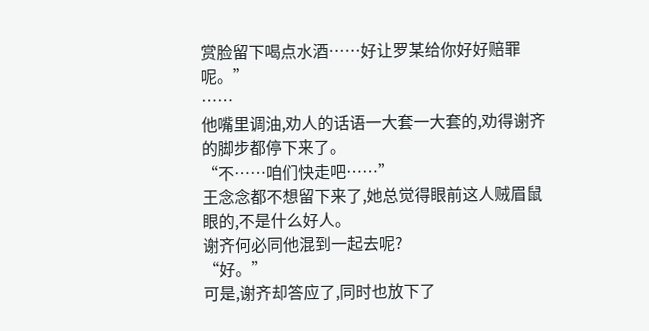赏脸留下喝点水酒……好让罗某给你好好赔罪呢。”
……
他嘴里调油,劝人的话语一大套一大套的,劝得谢齐的脚步都停下来了。
“不……咱们快走吧……”
王念念都不想留下来了,她总觉得眼前这人贼眉鼠眼的,不是什么好人。
谢齐何必同他混到一起去呢?
“好。”
可是,谢齐却答应了,同时也放下了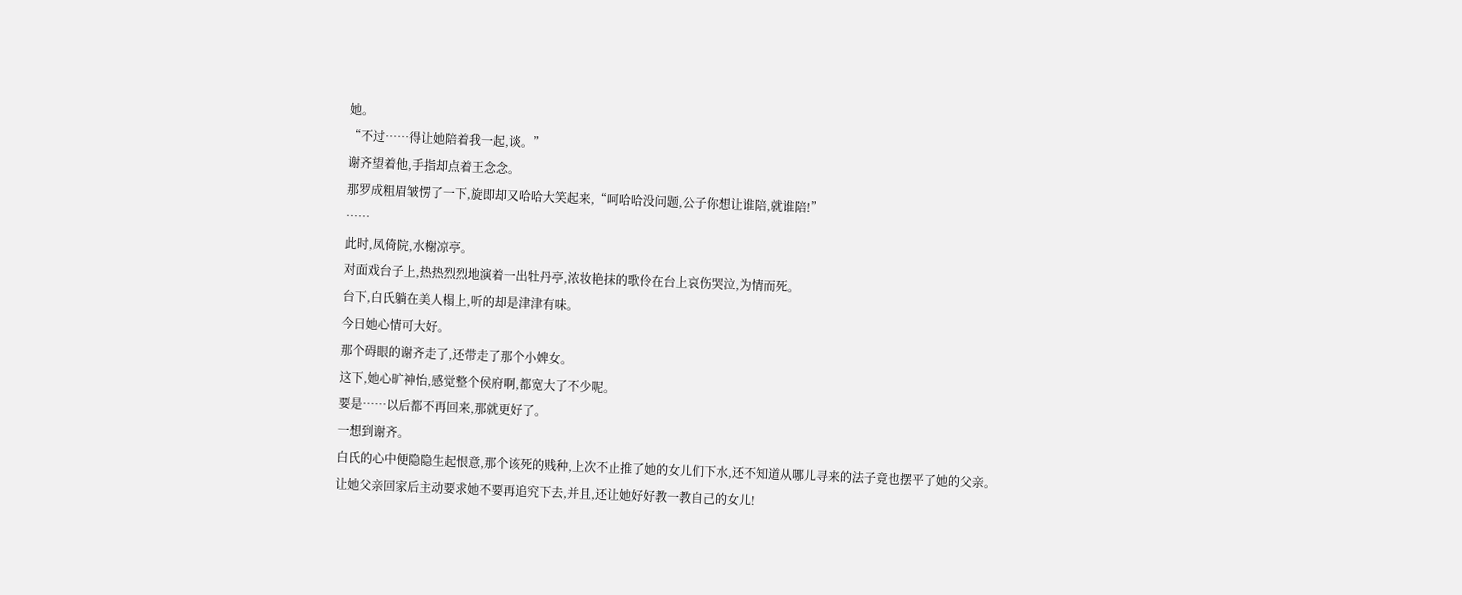她。
“不过……得让她陪着我一起,谈。”
谢齐望着他,手指却点着王念念。
那罗成粗眉皱愣了一下,旋即却又哈哈大笑起来,“呵哈哈没问题,公子你想让谁陪,就谁陪!”
……
此时,凤倚院,水榭凉亭。
对面戏台子上,热热烈烈地演着一出牡丹亭,浓妆艳抹的歌伶在台上哀伤哭泣,为情而死。
台下,白氏躺在美人榻上,听的却是津津有味。
今日她心情可大好。
那个碍眼的谢齐走了,还带走了那个小婢女。
这下,她心旷神怡,感觉整个侯府啊,都宽大了不少呢。
要是……以后都不再回来,那就更好了。
一想到谢齐。
白氏的心中便隐隐生起恨意,那个该死的贱种,上次不止推了她的女儿们下水,还不知道从哪儿寻来的法子竟也摆平了她的父亲。
让她父亲回家后主动要求她不要再追究下去,并且,还让她好好教一教自己的女儿!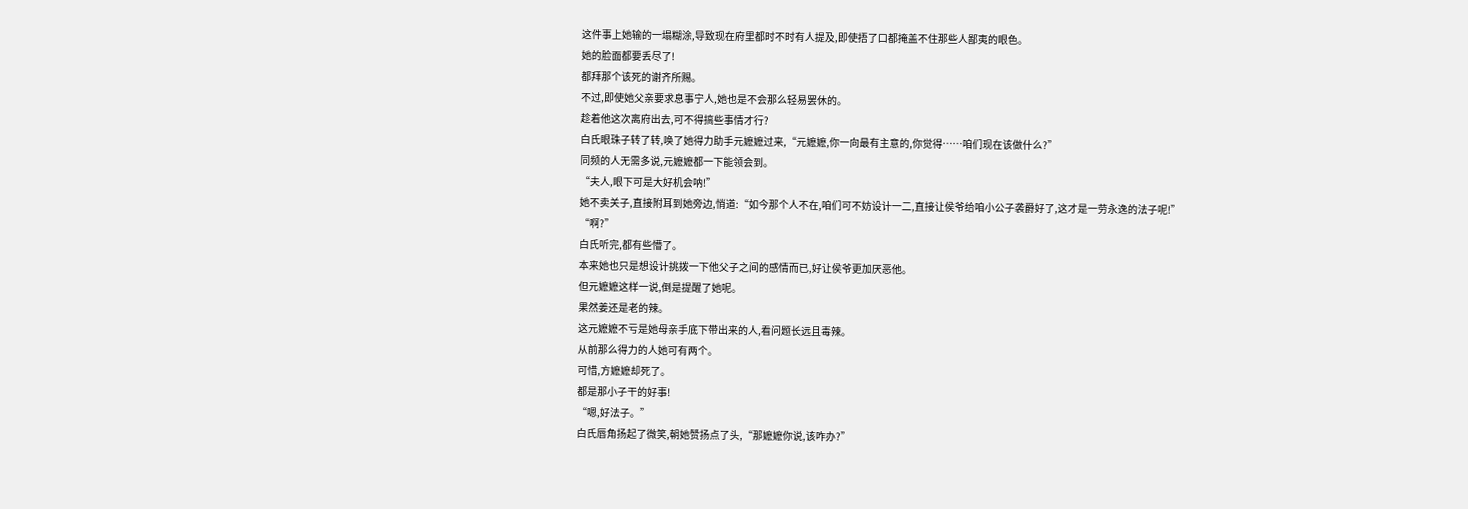这件事上她输的一塌糊涂,导致现在府里都时不时有人提及,即使捂了口都掩盖不住那些人鄙夷的眼色。
她的脸面都要丢尽了!
都拜那个该死的谢齐所赐。
不过,即使她父亲要求息事宁人,她也是不会那么轻易罢休的。
趁着他这次离府出去,可不得搞些事情才行?
白氏眼珠子转了转,唤了她得力助手元嬷嬷过来,“元嬷嬷,你一向最有主意的,你觉得……咱们现在该做什么?”
同频的人无需多说,元嬷嬷都一下能领会到。
“夫人,眼下可是大好机会呐!”
她不卖关子,直接附耳到她旁边,悄道:“如今那个人不在,咱们可不妨设计一二,直接让侯爷给咱小公子袭爵好了,这才是一劳永逸的法子呢!”
“啊?”
白氏听完,都有些懵了。
本来她也只是想设计挑拨一下他父子之间的感情而已,好让侯爷更加厌恶他。
但元嬷嬷这样一说,倒是提醒了她呢。
果然姜还是老的辣。
这元嬷嬷不亏是她母亲手底下带出来的人,看问题长远且毒辣。
从前那么得力的人她可有两个。
可惜,方嬷嬷却死了。
都是那小子干的好事!
“嗯,好法子。”
白氏唇角扬起了微笑,朝她赞扬点了头,“那嬷嬷你说,该咋办?”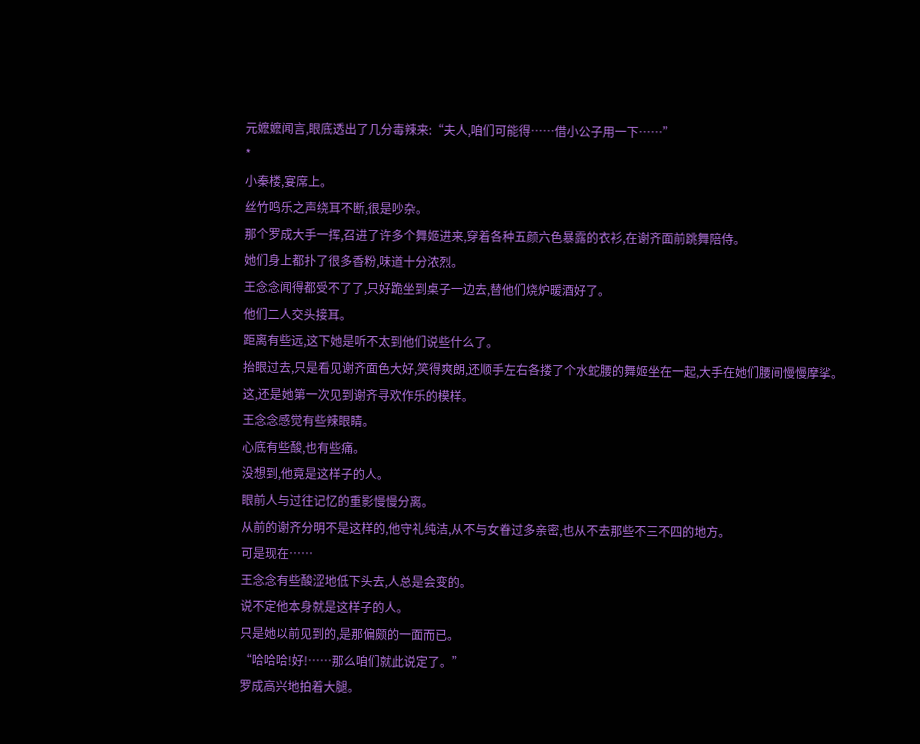元嬷嬷闻言,眼底透出了几分毒辣来:“夫人,咱们可能得……借小公子用一下……”
*
小秦楼,宴席上。
丝竹鸣乐之声绕耳不断,很是吵杂。
那个罗成大手一挥,召进了许多个舞姬进来,穿着各种五颜六色暴露的衣衫,在谢齐面前跳舞陪侍。
她们身上都扑了很多香粉,味道十分浓烈。
王念念闻得都受不了了,只好跪坐到桌子一边去,替他们烧炉暖酒好了。
他们二人交头接耳。
距离有些远,这下她是听不太到他们说些什么了。
抬眼过去,只是看见谢齐面色大好,笑得爽朗,还顺手左右各搂了个水蛇腰的舞姬坐在一起,大手在她们腰间慢慢摩挲。
这,还是她第一次见到谢齐寻欢作乐的模样。
王念念感觉有些辣眼睛。
心底有些酸,也有些痛。
没想到,他竟是这样子的人。
眼前人与过往记忆的重影慢慢分离。
从前的谢齐分明不是这样的,他守礼纯洁,从不与女眷过多亲密,也从不去那些不三不四的地方。
可是现在……
王念念有些酸涩地低下头去,人总是会变的。
说不定他本身就是这样子的人。
只是她以前见到的,是那偏颇的一面而已。
“哈哈哈!好!……那么咱们就此说定了。”
罗成高兴地拍着大腿。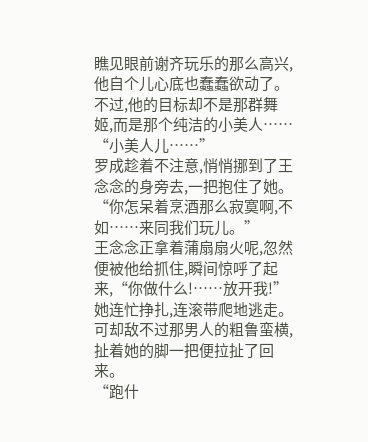瞧见眼前谢齐玩乐的那么高兴,他自个儿心底也蠢蠢欲动了。
不过,他的目标却不是那群舞姬,而是那个纯洁的小美人……
“小美人儿……”
罗成趁着不注意,悄悄挪到了王念念的身旁去,一把抱住了她。
“你怎呆着烹酒那么寂寞啊,不如……来同我们玩儿。”
王念念正拿着蒲扇扇火呢,忽然便被他给抓住,瞬间惊呼了起来,“你做什么!……放开我!”
她连忙挣扎,连滚带爬地逃走。
可却敌不过那男人的粗鲁蛮横,扯着她的脚一把便拉扯了回来。
“跑什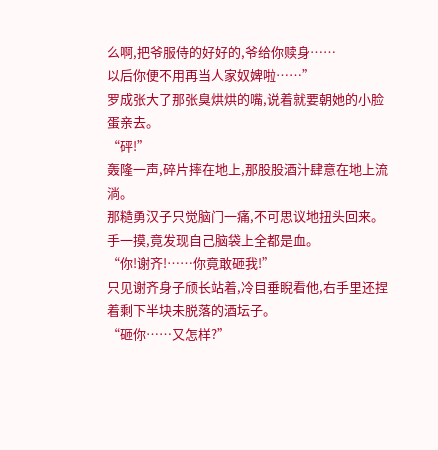么啊,把爷服侍的好好的,爷给你赎身……
以后你便不用再当人家奴婢啦……”
罗成张大了那张臭烘烘的嘴,说着就要朝她的小脸蛋亲去。
“砰!”
轰隆一声,碎片摔在地上,那股股酒汁肆意在地上流淌。
那糙勇汉子只觉脑门一痛,不可思议地扭头回来。
手一摸,竟发现自己脑袋上全都是血。
“你!谢齐!……你竟敢砸我!”
只见谢齐身子颀长站着,冷目垂睨看他,右手里还捏着剩下半块未脱落的酒坛子。
“砸你……又怎样?”